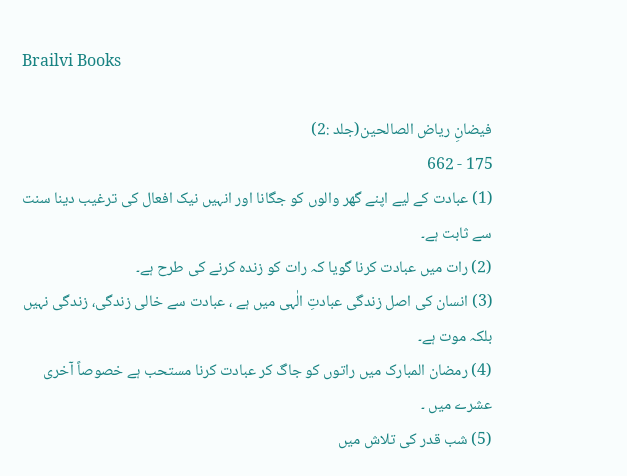Brailvi Books

فیضانِ ریاض الصالحین(جلد :2)
175 - 662
(1) عبادت کے لیے اپنے گھر والوں کو جگانا اور انہیں نیک افعال کی ترغیب دینا سنت سے ثابت ہے۔
(2) رات میں عبادت کرنا گویا کہ رات کو زندہ کرنے کی طرح ہے۔
(3) انسان کی اصل زندگی عبادتِ الٰہی میں ہے ، عبادت سے خالی زندگی، زندگی نہیں بلکہ موت ہے۔
(4) رمضان المبارک میں راتوں کو جاگ کر عبادت کرنا مستحب ہے خصوصاً آخری عشرے میں ۔
(5) شب قدر کی تلاش میں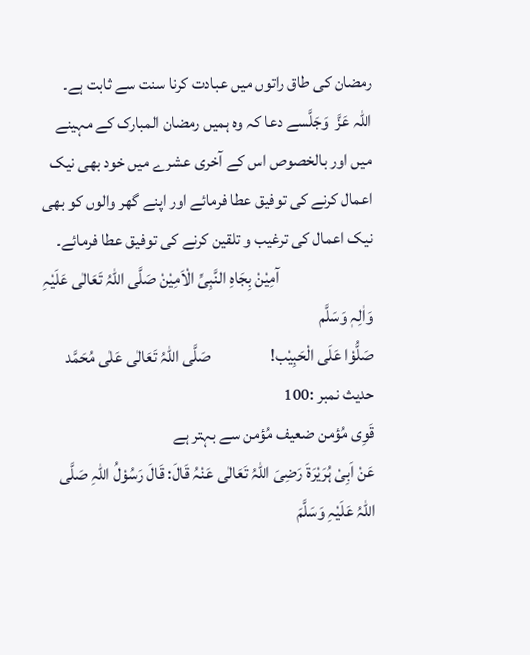رمضان کی طاق راتوں میں عبادت کرنا سنت سے ثابت ہے۔
اللہ عَزَّ  وَجَلَّسے دعا کہ وہ ہمیں رمضان المبارک کے مہینے میں اور بالخصوص اس کے آخری عشرے میں خود بھی نیک اعمال کرنے کی توفیق عطا فرمائے اور اپنے گھر والوں کو بھی نیک اعمال کی ترغیب و تلقین کرنے کی توفیق عطا فرمائے۔
                            آمِیْنْ بِجَاہِ النَّبِیِّ الْاَمِیْنْ صَلَّی اللہُ تَعَالٰی عَلَیْہِ وَاٰلِہٖ وَسَلَّم
صَلُّوْا عَلَی الْحَبِیْب!                  صَلَّی اللہُ تَعَالٰی عَلٰی مُحَمَّد
حدیث نمبر :100
قَوِی مُؤمن ضعیف مُؤمن سے بہتر ہے
عَنْ اَبِیْ ہُرَیْرَۃَ رَضِیَ اللّٰہُ تَعَالٰی عَنْہُ قَالَ: قَالَ رَسُوْلُ اللّٰہِ صَلَّی اللّٰہُ عَلَیْہِ وَسَلَّمَ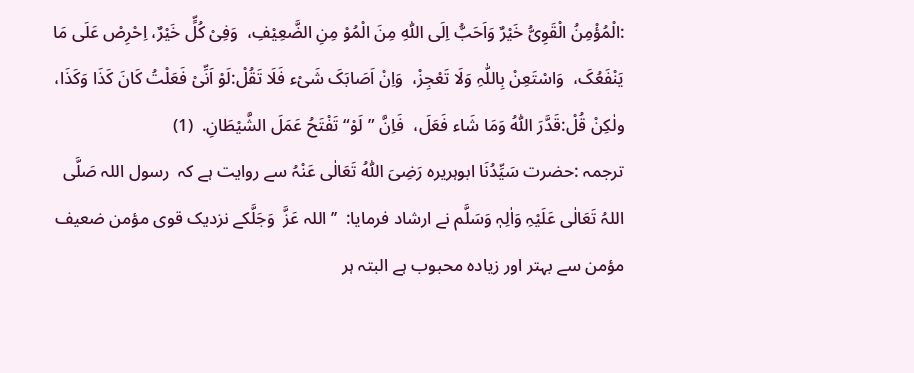:الْمُؤْمِنُ الْقَوِیُّ خَیْرٌ وَاَحَبُّ اِلَی اللّٰہِ مِنَ الْمُوْ مِنِ الضَّعِیْفِ،  وَفِیْ کُلٍّ خَیْرٌ، اِحْرِصْ عَلَی مَا یَنْفَعُکَ،  وَاسْتَعِنْ بِاللّٰہِ وَلَا تَعْجِزْ،  وَاِنْ اَصَابَکَ شَیْء فَلَا تَقُلْ:لَوْ اَنِّیْ فَعَلْتُ کَانَ کَذَا وَکَذَا،  ولٰکِنْ قُلْ:قَدَّرَ اللّٰہُ وَمَا شَاء فَعَلَ،  فَاِنَّ ”لَوْ“ تَفْتَحُ عَمَلَ الشَّیْطَانِ.  (1)
ترجمہ :حضرت سَیِّدُنَا ابوہریرہ رَضِیَ اللّٰہُ تَعَالٰی عَنْہُ سے روایت ہے کہ  رسول اللہ صَلَّی اللہُ تَعَالٰی عَلَیْہِ وَاٰلِہٖ وَسَلَّم نے ارشاد فرمایا:  ’’ اللہ عَزَّ  وَجَلَّکے نزدیک قوی مؤمن ضعیف مؤمن سے بہتر اور زیادہ محبوب ہے البتہ ہر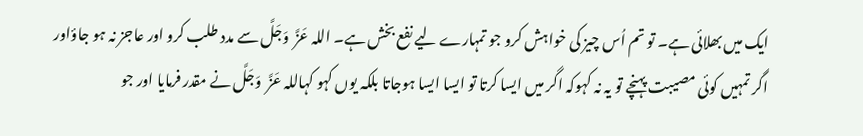ایک میں بھلائی ہے۔ تو تم اُس چیز کی خواہش کرو جو تمہارے لیے نفع بخش ہے۔ اللہ عَزَّ  وَجَلَّ سے مدد طلب کرو اور عاجز نہ ہو جاؤاور اگر تمہیں کوئی مصیبت پہنچے تو یہ نہ کہوکہ اگر میں ایسا کرتا تو ایسا ایسا ہوجاتا بلکہ یوں کہو کہاللہ عَزَّ  وَجَلَّ نے مقدر فرمایا اور جو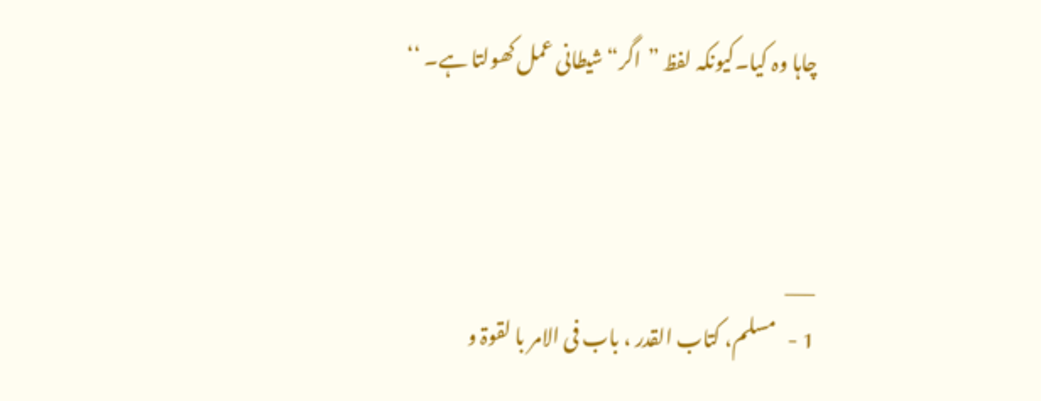چاہا وہ کیا۔کیونکہ لفظ ”اگر“شیطانی عمل کھولتا ہے۔ ‘‘



___
1 -   مسلم، کتاب القدر ، باب فی الامر با لقوۃ و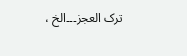ترک العجز۔۔۔الخ ،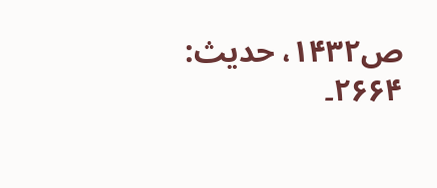ص۱۴۳۲، حدیث: ۲۶۶۴۔